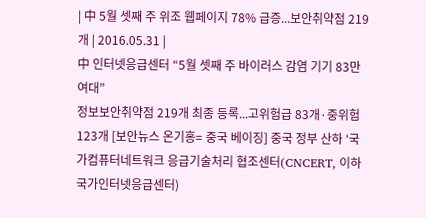| 中 5월 셋째 주 위조 웹페이지 78% 급증...보안취약점 219개 | 2016.05.31 |
中 인터넷응급센터 “5월 셋째 주 바이러스 감염 기기 83만여대”
정보보안취약점 219개 최종 등록...고위험급 83개·중위험 123개 [보안뉴스 온기홍= 중국 베이징] 중국 정부 산하 ‘국가컴퓨터네트워크 응급기술처리 협조센터(CNCERT, 이하 국가인터넷응급센터)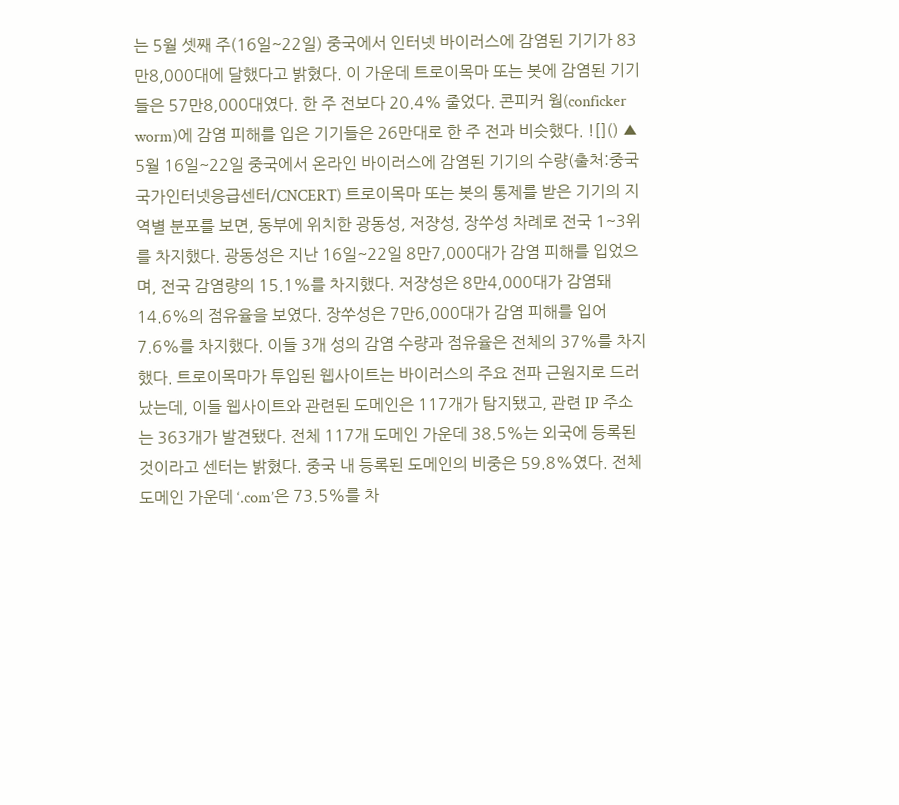는 5월 셋째 주(16일~22일) 중국에서 인터넷 바이러스에 감염된 기기가 83만8,000대에 달했다고 밝혔다. 이 가운데 트로이목마 또는 봇에 감염된 기기들은 57만8,000대였다. 한 주 전보다 20.4% 줄었다. 콘피커 웜(conficker worm)에 감염 피해를 입은 기기들은 26만대로 한 주 전과 비슷했다. ![]() ▲ 5월 16일~22일 중국에서 온라인 바이러스에 감염된 기기의 수량(출처:중국 국가인터넷응급센터/CNCERT) 트로이목마 또는 봇의 통제를 받은 기기의 지역별 분포를 보면, 동부에 위치한 광동성, 저쟝성, 장쑤성 차례로 전국 1~3위를 차지했다. 광동성은 지난 16일~22일 8만7,000대가 감염 피해를 입었으며, 전국 감염량의 15.1%를 차지했다. 저쟝성은 8만4,000대가 감염돼 14.6%의 점유율을 보였다. 장쑤성은 7만6,000대가 감염 피해를 입어 7.6%를 차지했다. 이들 3개 성의 감염 수량과 점유율은 전체의 37%를 차지했다. 트로이목마가 투입된 웹사이트는 바이러스의 주요 전파 근원지로 드러났는데, 이들 웹사이트와 관련된 도메인은 117개가 탐지됐고, 관련 IP 주소는 363개가 발견됐다. 전체 117개 도메인 가운데 38.5%는 외국에 등록된 것이라고 센터는 밝혔다. 중국 내 등록된 도메인의 비중은 59.8%였다. 전체 도메인 가운데 ‘.com’은 73.5%를 차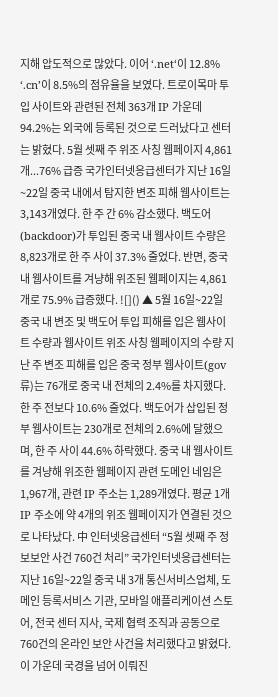지해 압도적으로 많았다. 이어 ‘.net‘이 12.8% ‘.cn’이 8.5%의 점유율을 보였다. 트로이목마 투입 사이트와 관련된 전체 363개 IP 가운데 94.2%는 외국에 등록된 것으로 드러났다고 센터는 밝혔다. 5월 셋째 주 위조 사칭 웹페이지 4,861개...76% 급증 국가인터넷응급센터가 지난 16일~22일 중국 내에서 탐지한 변조 피해 웹사이트는 3,143개였다. 한 주 간 6% 감소했다. 백도어(backdoor)가 투입된 중국 내 웹사이트 수량은 8,823개로 한 주 사이 37.3% 줄었다. 반면, 중국 내 웹사이트를 겨냥해 위조된 웹페이지는 4,861개로 75.9% 급증했다. ![]() ▲ 5월 16일~22일 중국 내 변조 및 백도어 투입 피해를 입은 웹사이트 수량과 웹사이트 위조 사칭 웹페이지의 수량 지난 주 변조 피해를 입은 중국 정부 웹사이트(gov류)는 76개로 중국 내 전체의 2.4%를 차지했다. 한 주 전보다 10.6% 줄었다. 백도어가 삽입된 정부 웹사이트는 230개로 전체의 2.6%에 달했으며, 한 주 사이 44.6% 하락했다. 중국 내 웹사이트를 겨냥해 위조한 웹페이지 관련 도메인 네임은 1,967개, 관련 IP 주소는 1,289개였다. 평균 1개 IP 주소에 약 4개의 위조 웹페이지가 연결된 것으로 나타났다. 中 인터넷응급센터 “5월 셋째 주 정보보안 사건 760건 처리” 국가인터넷응급센터는 지난 16일~22일 중국 내 3개 통신서비스업체, 도메인 등록서비스 기관, 모바일 애플리케이션 스토어, 전국 센터 지사, 국제 협력 조직과 공동으로 760건의 온라인 보안 사건을 처리했다고 밝혔다. 이 가운데 국경을 넘어 이뤄진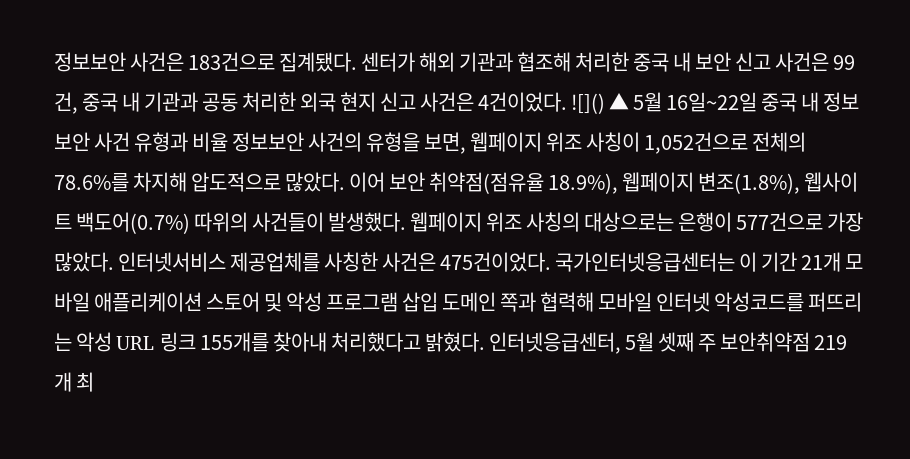정보보안 사건은 183건으로 집계됐다. 센터가 해외 기관과 협조해 처리한 중국 내 보안 신고 사건은 99건, 중국 내 기관과 공동 처리한 외국 현지 신고 사건은 4건이었다. ![]() ▲ 5월 16일~22일 중국 내 정보보안 사건 유형과 비율 정보보안 사건의 유형을 보면, 웹페이지 위조 사칭이 1,052건으로 전체의 78.6%를 차지해 압도적으로 많았다. 이어 보안 취약점(점유율 18.9%), 웹페이지 변조(1.8%), 웹사이트 백도어(0.7%) 따위의 사건들이 발생했다. 웹페이지 위조 사칭의 대상으로는 은행이 577건으로 가장 많았다. 인터넷서비스 제공업체를 사칭한 사건은 475건이었다. 국가인터넷응급센터는 이 기간 21개 모바일 애플리케이션 스토어 및 악성 프로그램 삽입 도메인 쪽과 협력해 모바일 인터넷 악성코드를 퍼뜨리는 악성 URL 링크 155개를 찾아내 처리했다고 밝혔다. 인터넷응급센터, 5월 셋째 주 보안취약점 219개 최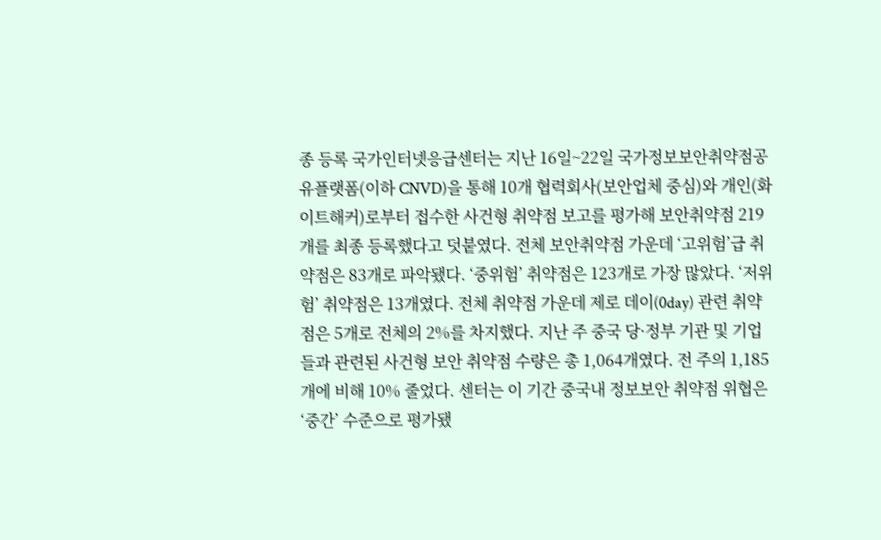종 등록 국가인터넷응급센터는 지난 16일~22일 국가정보보안취약점공유플랫폼(이하 CNVD)을 통해 10개 협력회사(보안업체 중심)와 개인(화이트해커)로부터 접수한 사건형 취약점 보고를 평가해 보안취약점 219개를 최종 등록했다고 덧붙였다. 전체 보안취약점 가운데 ‘고위험’급 취약점은 83개로 파악됐다. ‘중위험’ 취약점은 123개로 가장 많았다. ‘저위험’ 취약점은 13개였다. 전체 취약점 가운데 제로 데이(0day) 관련 취약점은 5개로 전체의 2%를 차지했다. 지난 주 중국 당·정부 기관 및 기업들과 관련된 사건형 보안 취약점 수량은 총 1,064개였다. 전 주의 1,185개에 비해 10% 줄었다. 센터는 이 기간 중국내 정보보안 취약점 위협은 ‘중간’ 수준으로 평가됐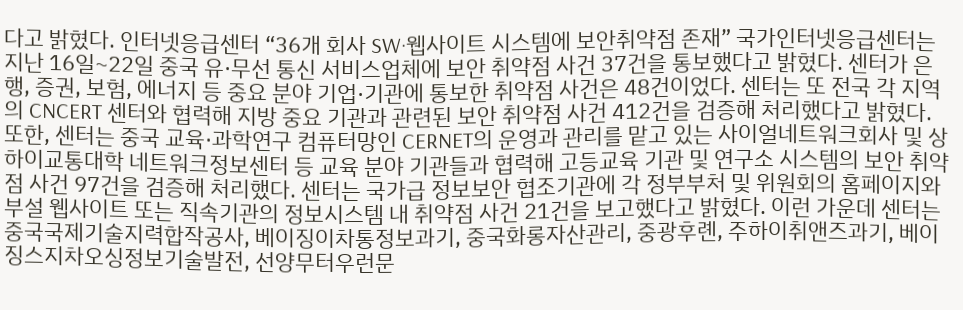다고 밝혔다. 인터넷응급센터 “36개 회사 SW·웹사이트 시스템에 보안취약점 존재” 국가인터넷응급센터는 지난 16일~22일 중국 유·무선 통신 서비스업체에 보안 취약점 사건 37건을 통보했다고 밝혔다. 센터가 은행, 증권, 보험, 에너지 등 중요 분야 기업·기관에 통보한 취약점 사건은 48건이었다. 센터는 또 전국 각 지역의 CNCERT 센터와 협력해 지방 중요 기관과 관련된 보안 취약점 사건 412건을 검증해 처리했다고 밝혔다. 또한, 센터는 중국 교육·과학연구 컴퓨터망인 CERNET의 운영과 관리를 맡고 있는 사이얼네트워크회사 및 상하이교통대학 네트워크정보센터 등 교육 분야 기관들과 협력해 고등교육 기관 및 연구소 시스템의 보안 취약점 사건 97건을 검증해 처리했다. 센터는 국가급 정보보안 협조기관에 각 정부부처 및 위원회의 홈페이지와 부설 웹사이트 또는 직속기관의 정보시스템 내 취약점 사건 21건을 보고했다고 밝혔다. 이런 가운데 센터는 중국국제기술지력합작공사, 베이징이차통정보과기, 중국화롱자산관리, 중광후롄, 주하이취앤즈과기, 베이징스지차오싱정보기술발전, 선양무터우런문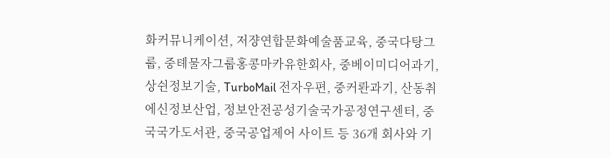화커뮤니케이션, 저쟝연합문화예술품교육, 중국다탕그룹, 중톄물자그룹홍콩마카유한회사, 중베이미디어과기, 상쉰정보기술, TurboMail 전자우편, 중커롼과기, 산동취에신정보산업, 정보안전공성기술국가공정연구센터, 중국국가도서관, 중국공업제어 사이트 등 36개 회사와 기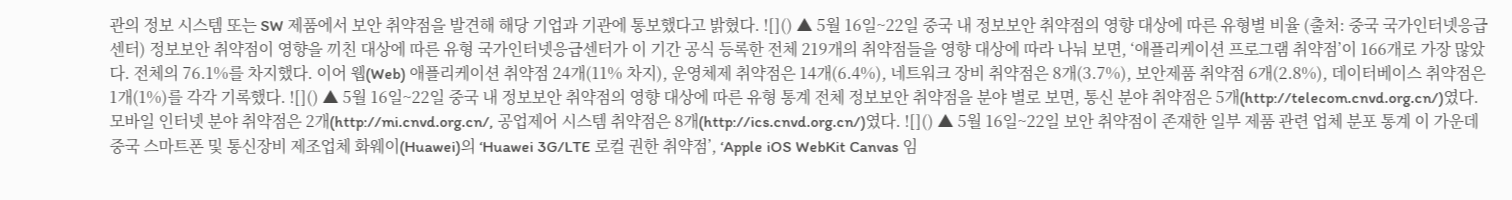관의 정보 시스템 또는 SW 제품에서 보안 취약점을 발견해 해당 기업과 기관에 통보했다고 밝혔다. ![]() ▲ 5월 16일~22일 중국 내 정보보안 취약점의 영향 대상에 따른 유형별 비율 (출처: 중국 국가인터넷응급센터) 정보보안 취약점이 영향을 끼친 대상에 따른 유형 국가인터넷응급센터가 이 기간 공식 등록한 전체 219개의 취약점들을 영향 대상에 따라 나눠 보면, ‘애플리케이션 프로그램 취약점’이 166개로 가장 많았다. 전체의 76.1%를 차지했다. 이어 웹(Web) 애플리케이션 취약점 24개(11% 차지), 운영체제 취약점은 14개(6.4%), 네트워크 장비 취약점은 8개(3.7%), 보안제품 취약점 6개(2.8%), 데이터베이스 취약점은 1개(1%)를 각각 기록했다. ![]() ▲ 5월 16일~22일 중국 내 정보보안 취약점의 영향 대상에 따른 유형 통계 전체 정보보안 취약점을 분야 별로 보면, 통신 분야 취약점은 5개(http://telecom.cnvd.org.cn/)였다. 모바일 인터넷 분야 취약점은 2개(http://mi.cnvd.org.cn/, 공업제어 시스템 취약점은 8개(http://ics.cnvd.org.cn/)였다. ![]() ▲ 5월 16일~22일 보안 취약점이 존재한 일부 제품 관련 업체 분포 통계 이 가운데 중국 스마트폰 및 통신장비 제조업체 화웨이(Huawei)의 ‘Huawei 3G/LTE 로컬 권한 취약점’, ‘Apple iOS WebKit Canvas 임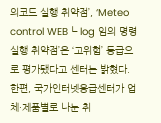의코드 실행 취약점’, ‘Meteo control WEB┖ log 임의 명령 실행 취약점’은 ‘고위험’ 등급으로 평가됐다고 센터는 밝혔다. 한편, 국가인터넷응급센터가 업체·제품별로 나눈 취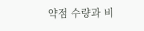약점 수량과 비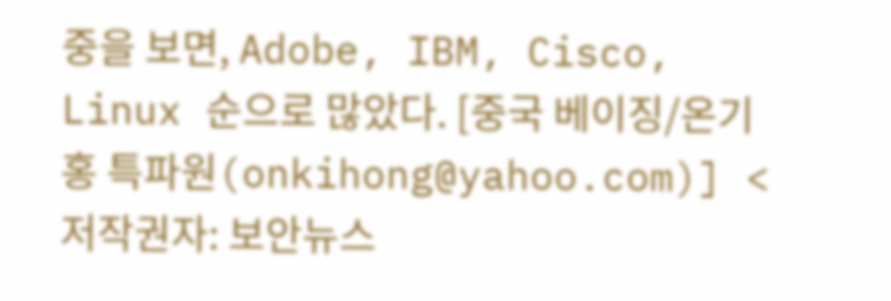중을 보면, Adobe, IBM, Cisco, Linux 순으로 많았다. [중국 베이징/온기홍 특파원(onkihong@yahoo.com)] <저작권자: 보안뉴스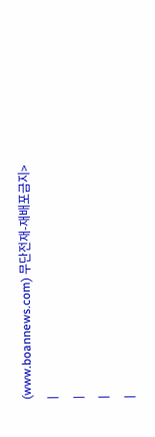(www.boannews.com) 무단전재-재배포금지> |
|
|
|